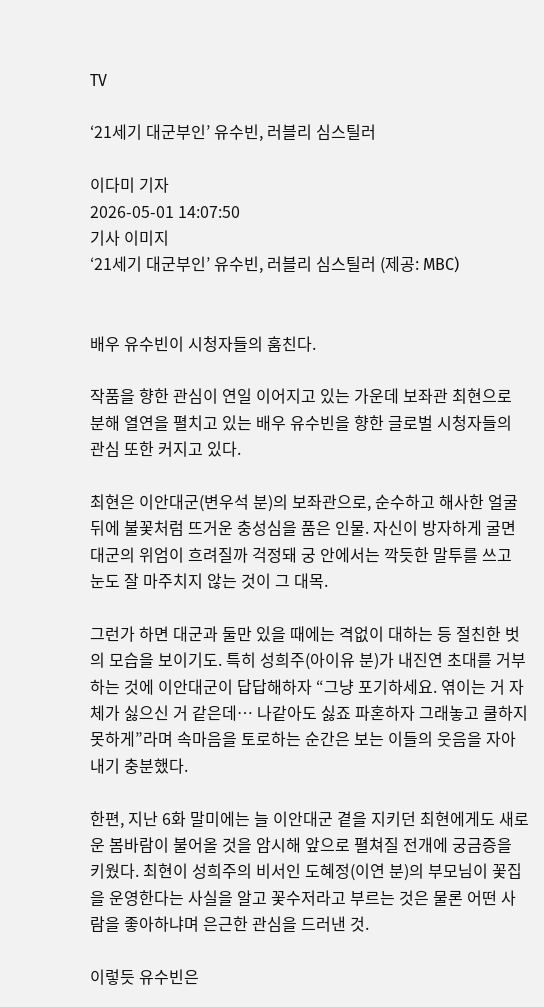TV

‘21세기 대군부인’ 유수빈, 러블리 심스틸러

이다미 기자
2026-05-01 14:07:50
기사 이미지
‘21세기 대군부인’ 유수빈, 러블리 심스틸러 (제공: MBC)


배우 유수빈이 시청자들의 훔친다.

작품을 향한 관심이 연일 이어지고 있는 가운데 보좌관 최현으로 분해 열연을 펼치고 있는 배우 유수빈을 향한 글로벌 시청자들의 관심 또한 커지고 있다.

최현은 이안대군(변우석 분)의 보좌관으로, 순수하고 해사한 얼굴 뒤에 불꽃처럼 뜨거운 충성심을 품은 인물. 자신이 방자하게 굴면 대군의 위엄이 흐려질까 걱정돼 궁 안에서는 깍듯한 말투를 쓰고 눈도 잘 마주치지 않는 것이 그 대목.

그런가 하면 대군과 둘만 있을 때에는 격없이 대하는 등 절친한 벗의 모습을 보이기도. 특히 성희주(아이유 분)가 내진연 초대를 거부하는 것에 이안대군이 답답해하자 “그냥 포기하세요. 엮이는 거 자체가 싫으신 거 같은데… 나같아도 싫죠 파혼하자 그래놓고 쿨하지 못하게”라며 속마음을 토로하는 순간은 보는 이들의 웃음을 자아내기 충분했다.

한편, 지난 6화 말미에는 늘 이안대군 곁을 지키던 최현에게도 새로운 봄바람이 불어올 것을 암시해 앞으로 펼쳐질 전개에 궁금증을 키웠다. 최현이 성희주의 비서인 도혜정(이연 분)의 부모님이 꽃집을 운영한다는 사실을 알고 꽃수저라고 부르는 것은 물론 어떤 사람을 좋아하냐며 은근한 관심을 드러낸 것.

이렇듯 유수빈은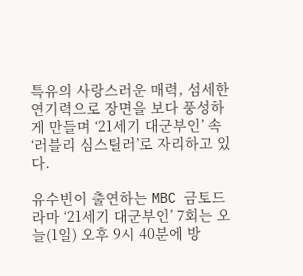특유의 사랑스러운 매력, 섬세한 연기력으로 장면을 보다 풍성하게 만들며 ‘21세기 대군부인’ 속 ‘러블리 심스틸러’로 자리하고 있다.

유수빈이 출연하는 MBC 금토드라마 ‘21세기 대군부인’ 7회는 오늘(1일) 오후 9시 40분에 방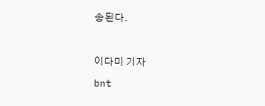송된다.

이다미 기자
bnt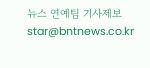뉴스 연예팀 기사제보 star@bntnews.co.kr